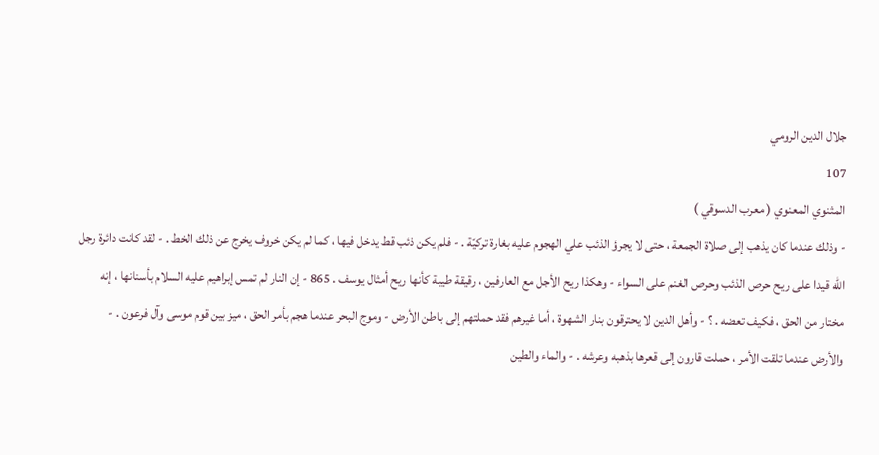جلال الدين الرومي
107
المثنوي المعنوي ( معرب الدسوقي )
- وذلك عندما كان يذهب إلى صلاة الجمعة ، حتى لا يجرؤ الذئب علي الهجوم عليه بغارة تركيّة . - فلم يكن ذئب قط يدخل فيها ، كما لم يكن خروف يخرج عن ذلك الخط . - لقد كانت دائرة رجل الله قيدا على ريح حرص الذئب وحرص الغنم على السواء - وهكذا ريح الأجل مع العارفين ، رقيقة طيبة كأنها ريح أمثال يوسف . 865 - إن النار لم تمس إبراهيم عليه السلام بأسنانها ، إنه مختار من الحق ، فكيف تعضه . ؟ - وأهل الدين لا يحترقون بنار الشهوة ، أما غيرهم فقد حملتهم إلى باطن الأرض - وموج البحر عندما هجم بأمر الحق ، ميز بين قوم موسى وآل فرعون . - والأرض عندما تلقت الأمر ، حملت قارون إلى قعرها بذهبه وعرشه . - والماء والطين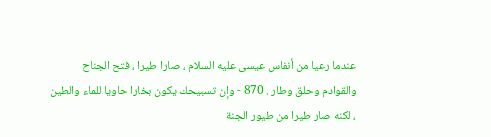عندما رعيا من أنفاس عيسى عليه السلام ، صارا طيرا ، فتح الجناح والقوادم وحلق وطار . 870 - وإن تسبيحك يكون بخارا حاويا للماء والطين ، لكنه صار طيرا من طيور الجنة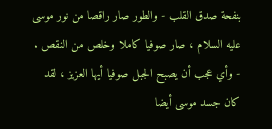بنفحة صدق القلب - والطور صار راقصا من نور موسى عليه السلام ، صار صوفيا كاملا وخلص من النقص . - وأي عجب أن يصبح الجبل صوفيا أيها العزيز ، لقد كان جسد موسى أيضا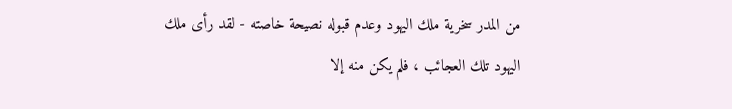من المدر سخرية ملك اليهود وعدم قبوله نصيحة خاصته - لقد رأى ملك اليهود تلك العجائب ، فلم يكن منه إلا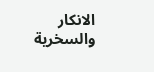الانكار والسخرية